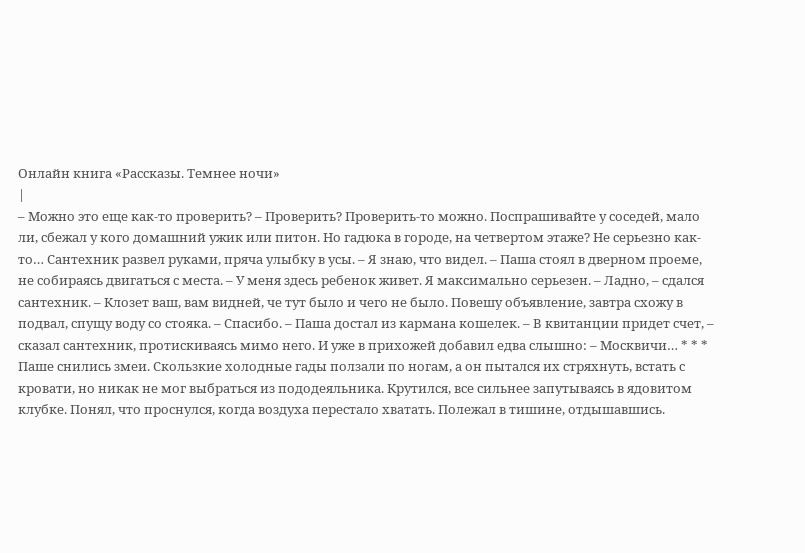Онлайн книга «Рассказы. Темнее ночи»
|
– Можно это еще как-то проверить? – Проверить? Проверить-то можно. Поспрашивайте у соседей, мало ли, сбежал у кого домашний ужик или питон. Но гадюка в городе, на четвертом этаже? Не серьезно как-то… Сантехник развел руками, пряча улыбку в усы. – Я знаю, что видел. – Паша стоял в дверном проеме, не собираясь двигаться с места. – У меня здесь ребенок живет. Я максимально серьезен. – Ладно, – сдался сантехник. – Клозет ваш, вам видней, че тут было и чего не было. Повешу объявление, завтра схожу в подвал, спущу воду со стояка. – Спасибо. – Паша достал из кармана кошелек. – В квитанции придет счет, – сказал сантехник, протискиваясь мимо него. И уже в прихожей добавил едва слышно: – Москвичи… * * * Паше снились змеи. Скользкие холодные гады ползали по ногам, а он пытался их стряхнуть, встать с кровати, но никак не мог выбраться из пододеяльника. Крутился, все сильнее запутываясь в ядовитом клубке. Понял, что проснулся, когда воздуха перестало хватать. Полежал в тишине, отдышавшись.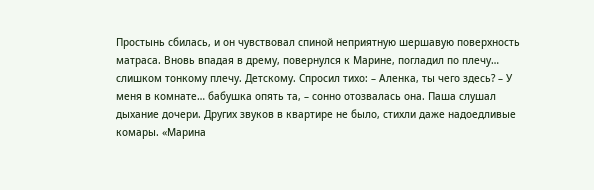Простынь сбилась, и он чувствовал спиной неприятную шершавую поверхность матраса. Вновь впадая в дрему, повернулся к Марине, погладил по плечу… слишком тонкому плечу. Детскому. Спросил тихо: – Аленка, ты чего здесь? – У меня в комнате… бабушка опять та, – сонно отозвалась она. Паша слушал дыхание дочери. Других звуков в квартире не было, стихли даже надоедливые комары. «Марина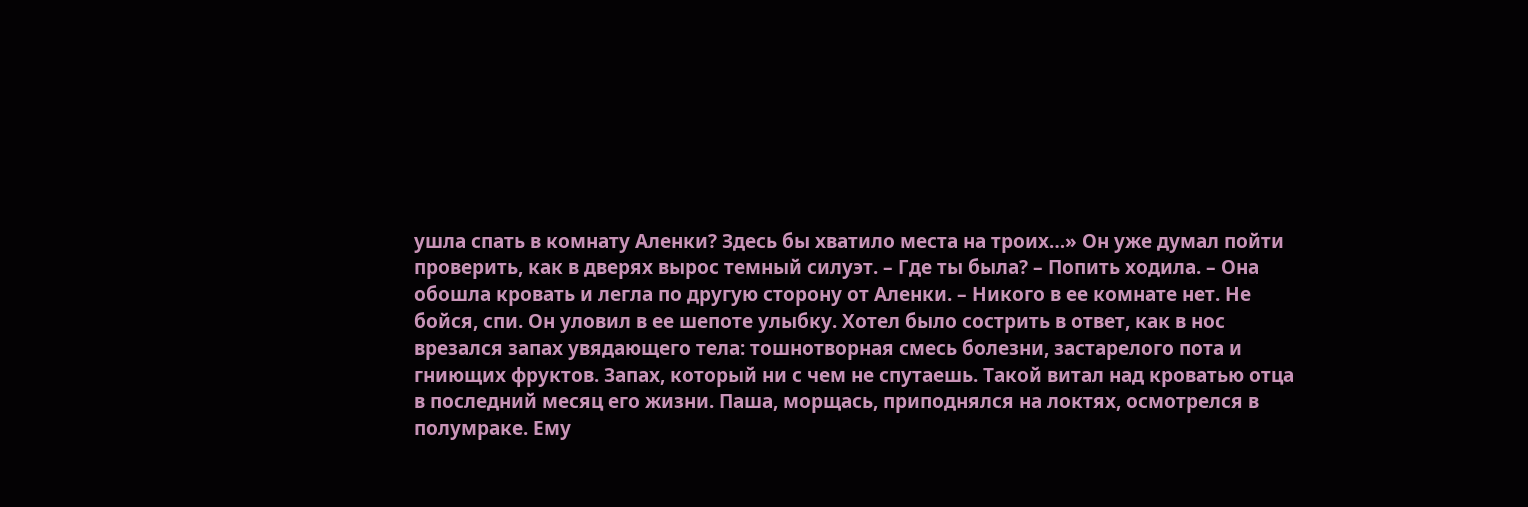ушла спать в комнату Аленки? Здесь бы хватило места на троих…» Он уже думал пойти проверить, как в дверях вырос темный силуэт. – Где ты была? – Попить ходила. – Она обошла кровать и легла по другую сторону от Аленки. – Никого в ее комнате нет. Не бойся, спи. Он уловил в ее шепоте улыбку. Хотел было сострить в ответ, как в нос врезался запах увядающего тела: тошнотворная смесь болезни, застарелого пота и гниющих фруктов. Запах, который ни с чем не спутаешь. Такой витал над кроватью отца в последний месяц его жизни. Паша, морщась, приподнялся на локтях, осмотрелся в полумраке. Ему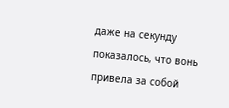даже на секунду показалось, что вонь привела за собой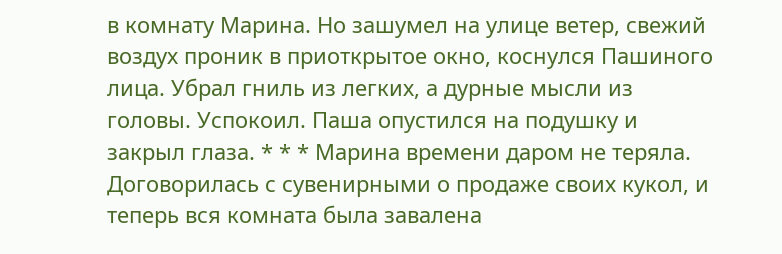в комнату Марина. Но зашумел на улице ветер, свежий воздух проник в приоткрытое окно, коснулся Пашиного лица. Убрал гниль из легких, а дурные мысли из головы. Успокоил. Паша опустился на подушку и закрыл глаза. * * * Марина времени даром не теряла. Договорилась с сувенирными о продаже своих кукол, и теперь вся комната была завалена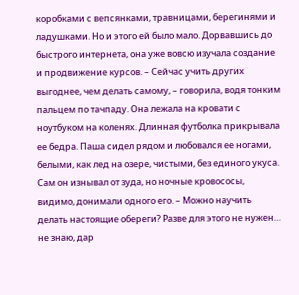коробками с вепсянками, травницами, берегинями и ладушками. Но и этого ей было мало. Дорвавшись до быстрого интернета, она уже вовсю изучала создание и продвижение курсов. – Сейчас учить других выгоднее, чем делать самому, – говорила, водя тонким пальцем по тачпаду. Она лежала на кровати с ноутбуком на коленях. Длинная футболка прикрывала ее бедра. Паша сидел рядом и любовался ее ногами, белыми, как лед на озере, чистыми, без единого укуса. Сам он изнывал от зуда, но ночные кровососы, видимо, донимали одного его. – Можно научить делать настоящие обереги? Разве для этого не нужен… не знаю, дар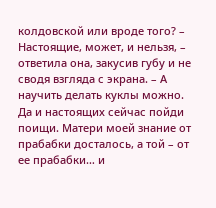колдовской или вроде того? – Настоящие, может, и нельзя, – ответила она, закусив губу и не сводя взгляда с экрана. – А научить делать куклы можно. Да и настоящих сейчас пойди поищи. Матери моей знание от прабабки досталось, а той – от ее прабабки… и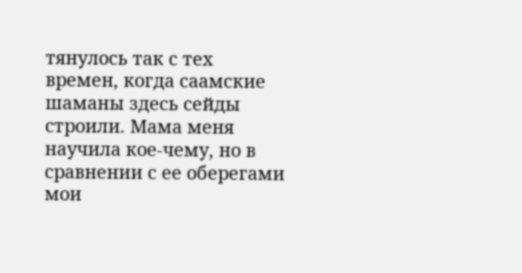тянулось так с тех времен, когда саамские шаманы здесь сейды строили. Мама меня научила кое-чему, но в сравнении с ее оберегами мои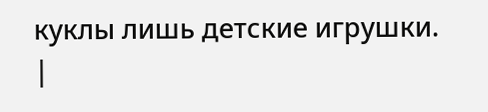куклы лишь детские игрушки. |